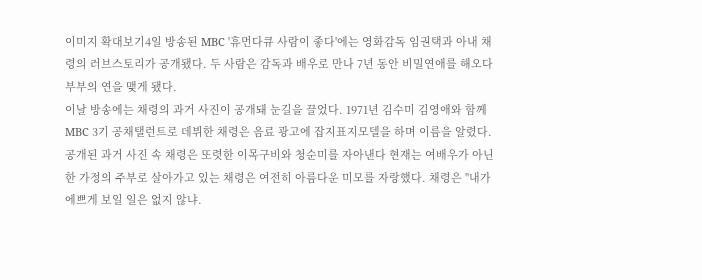이미지 확대보기4일 방송된 MBC '휴먼다큐 사람이 좋다'에는 영화감독 임권택과 아내 채령의 러브스토리가 공개됐다. 두 사람은 감독과 배우로 만나 7년 동안 비밀연애를 해오다 부부의 연을 맺게 됐다.
이날 방송에는 채령의 과거 사진이 공개돼 눈길을 끌었다. 1971년 김수미 김영애와 함께 MBC 3기 공채탤런트로 데뷔한 채령은 음료 광고에 잡지표지모델을 하며 이름을 알렸다.
공개된 과거 사진 속 채령은 또렷한 이목구비와 청순미를 자아낸다 현재는 여배우가 아닌 한 가정의 주부로 살아가고 있는 채령은 여전히 아름다운 미모를 자랑했다. 채령은 "내가 에쁘게 보일 일은 없지 않냐.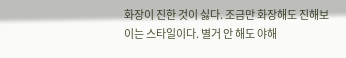화장이 진한 것이 싫다. 조금만 화장해도 진해보이는 스타일이다. 별거 안 해도 야해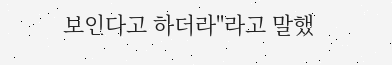보인다고 하더라"라고 말했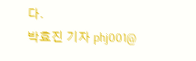다.
박효진 기자 phj001@